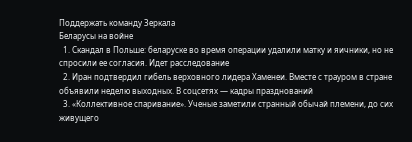Поддержать команду Зеркала
Беларусы на войне
  1. Скандал в Польше: беларуске во время операции удалили матку и яичники, но не спросили ее согласия. Идет расследование
  2. Иран подтвердил гибель верховного лидера Хаменеи. Вместе с трауром в стране объявили неделю выходных. В соцсетях — кадры празднований
  3. «Коллективное спаривание». Ученые заметили странный обычай племени, до сих живущего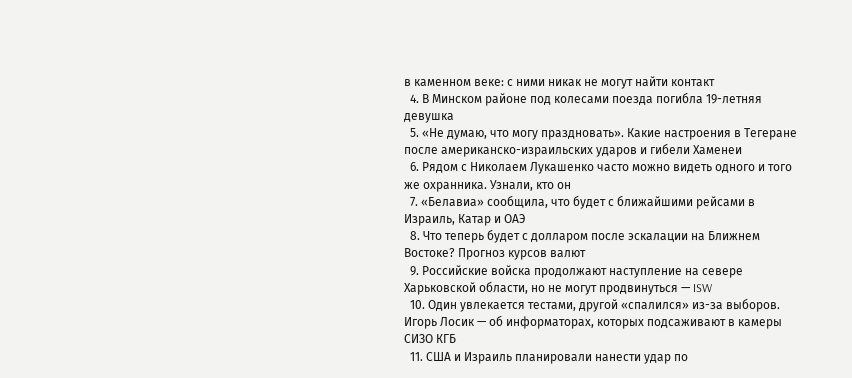в каменном веке: с ними никак не могут найти контакт
  4. В Минском районе под колесами поезда погибла 19-летняя девушка
  5. «Не думаю, что могу праздновать». Какие настроения в Тегеране после американско-израильских ударов и гибели Хаменеи
  6. Рядом с Николаем Лукашенко часто можно видеть одного и того же охранника. Узнали, кто он
  7. «Белавиа» сообщила, что будет с ближайшими рейсами в Израиль, Катар и ОАЭ
  8. Что теперь будет с долларом после эскалации на Ближнем Востоке? Прогноз курсов валют
  9. Российские войска продолжают наступление на севере Харьковской области, но не могут продвинуться — ISW
  10. Один увлекается тестами, другой «спалился» из-за выборов. Игорь Лосик — об информаторах, которых подсаживают в камеры СИЗО КГБ
  11. США и Израиль планировали нанести удар по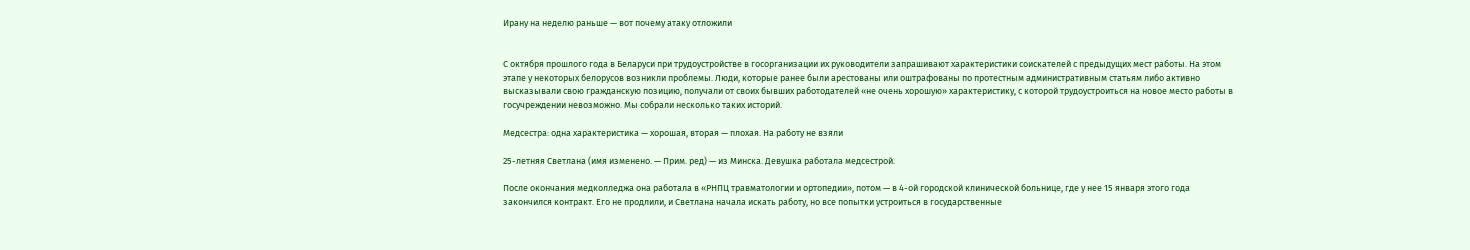Ирану на неделю раньше — вот почему атаку отложили


С октября прошлого года в Беларуси при трудоустройстве в госорганизации их руководители запрашивают характеристики соискателей с предыдущих мест работы. На этом этапе у некоторых белорусов возникли проблемы. Люди, которые ранее были арестованы или оштрафованы по протестным административным статьям либо активно высказывали свою гражданскую позицию, получали от своих бывших работодателей «не очень хорошую» характеристику, с которой трудоустроиться на новое место работы в госучреждении невозможно. Мы собрали несколько таких историй.

Медсестра: одна характеристика — хорошая, вторая — плохая. На работу не взяли

25-летняя Светлана (имя изменено. — Прим. ред) — из Минска. Девушка работала медсестрой.

После окончания медколледжа она работала в «РНПЦ травматологии и ортопедии», потом — в 4-ой городской клинической больнице, где у нее 15 января этого года закончился контракт. Его не продлили, и Светлана начала искать работу, но все попытки устроиться в государственные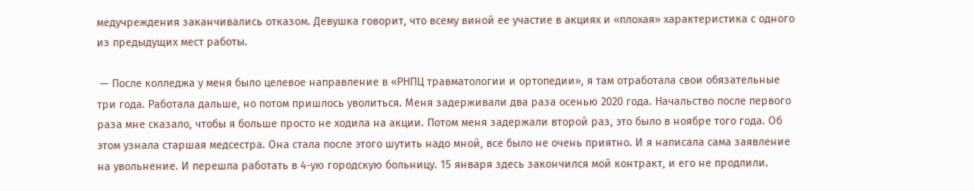медучреждения заканчивались отказом. Девушка говорит, что всему виной ее участие в акциях и «плохая» характеристика с одного из предыдущих мест работы.

 — После колледжа у меня было целевое направление в «РНПЦ травматологии и ортопедии», я там отработала свои обязательные три года. Работала дальше, но потом пришлось уволиться. Меня задерживали два раза осенью 2020 года. Начальство после первого раза мне сказало, чтобы я больше просто не ходила на акции. Потом меня задержали второй раз, это было в ноябре того года. Об этом узнала старшая медсестра. Она стала после этого шутить надо мной, все было не очень приятно. И я написала сама заявление на увольнение. И перешла работать в 4-ую городскую больницу. 15 января здесь закончился мой контракт, и его не продлили.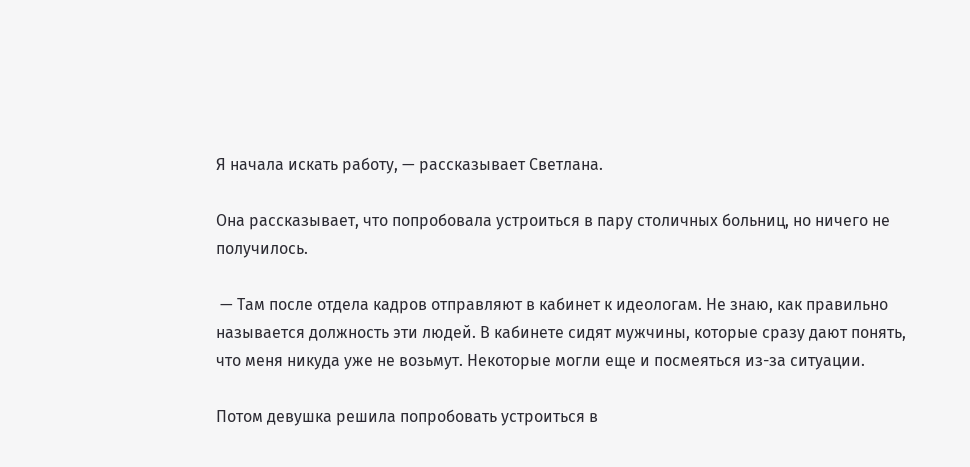Я начала искать работу, — рассказывает Светлана.

Она рассказывает, что попробовала устроиться в пару столичных больниц, но ничего не получилось.

 — Там после отдела кадров отправляют в кабинет к идеологам. Не знаю, как правильно называется должность эти людей. В кабинете сидят мужчины, которые сразу дают понять, что меня никуда уже не возьмут. Некоторые могли еще и посмеяться из-за ситуации.

Потом девушка решила попробовать устроиться в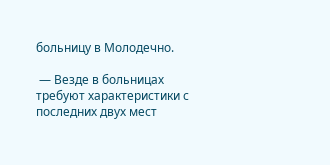больницу в Молодечно.

 — Везде в больницах требуют характеристики с последних двух мест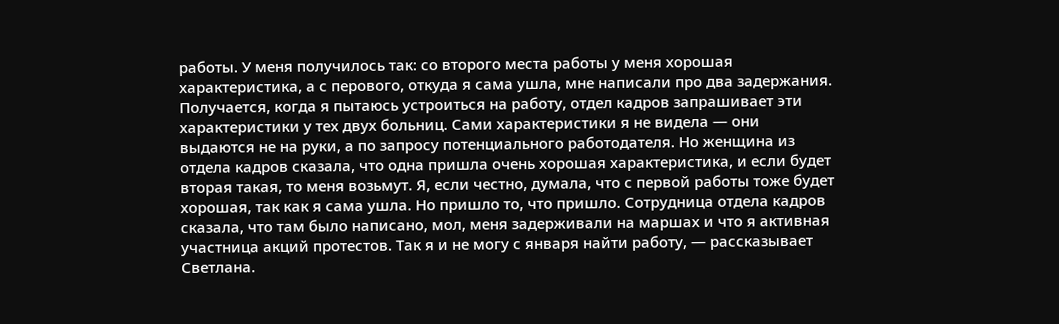работы. У меня получилось так: со второго места работы у меня хорошая характеристика, а с перового, откуда я сама ушла, мне написали про два задержания. Получается, когда я пытаюсь устроиться на работу, отдел кадров запрашивает эти характеристики у тех двух больниц. Сами характеристики я не видела — они выдаются не на руки, а по запросу потенциального работодателя. Но женщина из отдела кадров сказала, что одна пришла очень хорошая характеристика, и если будет вторая такая, то меня возьмут. Я, если честно, думала, что с первой работы тоже будет хорошая, так как я сама ушла. Но пришло то, что пришло. Сотрудница отдела кадров сказала, что там было написано, мол, меня задерживали на маршах и что я активная участница акций протестов. Так я и не могу с января найти работу, — рассказывает Светлана.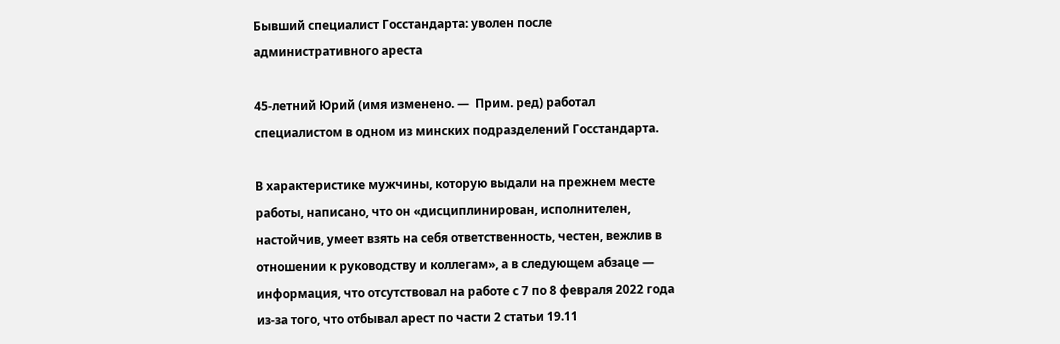Бывший специалист Госстандарта: уволен после административного ареста

45-летний Юрий (имя изменено. —  Прим. ред) работал специалистом в одном из минских подразделений Госстандарта.

В характеристике мужчины, которую выдали на прежнем месте работы, написано, что он «дисциплинирован, исполнителен, настойчив, умеет взять на себя ответственность, честен, вежлив в отношении к руководству и коллегам», а в следующем абзаце — информация, что отсутствовал на работе с 7 по 8 февраля 2022 года из-за того, что отбывал арест по части 2 статьи 19.11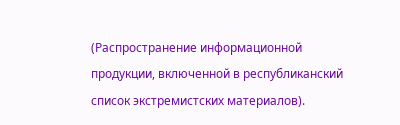(Распространение информационной продукции, включенной в республиканский список экстремистских материалов).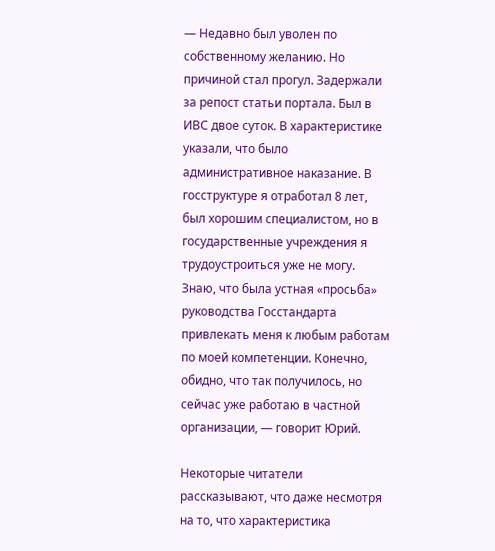— Недавно был уволен по собственному желанию. Но причиной стал прогул. Задержали за репост статьи портала. Был в ИВС двое суток. В характеристике указали, что было административное наказание. В госструктуре я отработал 8 лет, был хорошим специалистом, но в государственные учреждения я трудоустроиться уже не могу. Знаю, что была устная «просьба» руководства Госстандарта привлекать меня к любым работам по моей компетенции. Конечно, обидно, что так получилось, но сейчас уже работаю в частной организации, — говорит Юрий.

Некоторые читатели рассказывают, что даже несмотря на то, что характеристика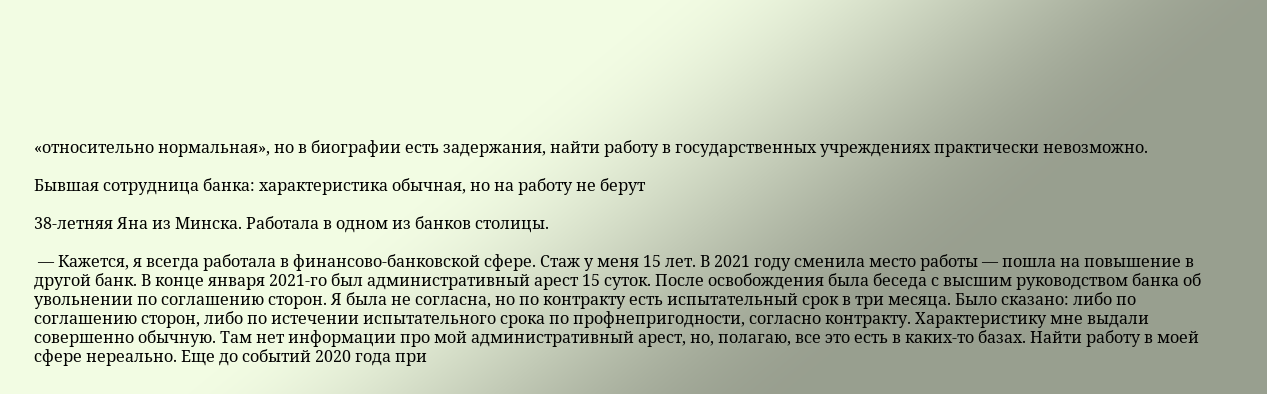«относительно нормальная», но в биографии есть задержания, найти работу в государственных учреждениях практически невозможно.

Бывшая сотрудница банка: характеристика обычная, но на работу не берут

38-летняя Яна из Минска. Работала в одном из банков столицы.

 — Кажется, я всегда работала в финансово-банковской сфере. Стаж у меня 15 лет. В 2021 году сменила место работы — пошла на повышение в другой банк. В конце января 2021-го был административный арест 15 суток. После освобождения была беседа с высшим руководством банка об увольнении по соглашению сторон. Я была не согласна, но по контракту есть испытательный срок в три месяца. Было сказано: либо по соглашению сторон, либо по истечении испытательного срока по профнепригодности, согласно контракту. Характеристику мне выдали совершенно обычную. Там нет информации про мой административный арест, но, полагаю, все это есть в каких-то базах. Найти работу в моей сфере нереально. Еще до событий 2020 года при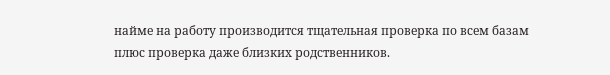найме на работу производится тщательная проверка по всем базам плюс проверка даже близких родственников.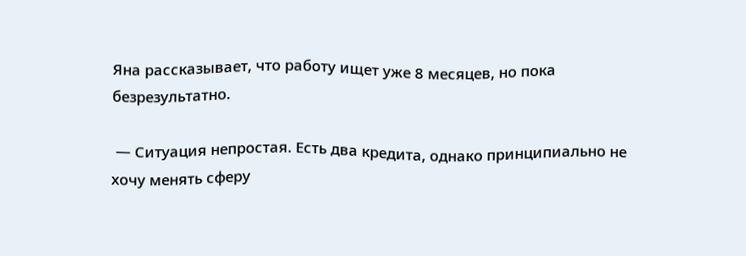Яна рассказывает, что работу ищет уже 8 месяцев, но пока безрезультатно.

 — Ситуация непростая. Есть два кредита, однако принципиально не хочу менять сферу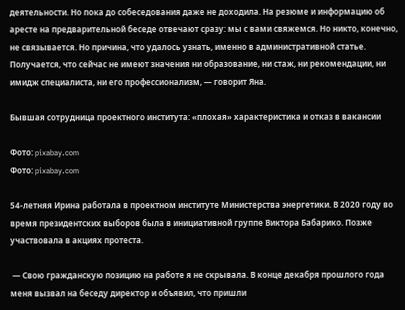деятельности. Но пока до собеседования даже не доходила. На резюме и информацию об аресте на предварительной беседе отвечают сразу: мы с вами свяжемся. Но никто, конечно, не связывается. Но причина, что удалось узнать, именно в административной статье. Получается, что сейчас не имеют значения ни образование, ни стаж, ни рекомендации, ни имидж специалиста, ни его профессионализм, — говорит Яна.

Бывшая сотрудница проектного института: «плохая» характеристика и отказ в вакансии

Фото: pixabay.com
Фото: pixabay.com

54-летняя Ирина работала в проектном институте Министерства энергетики. В 2020 году во время президентских выборов была в инициативной группе Виктора Бабарико. Позже участвовала в акциях протеста.

 — Свою гражданскую позицию на работе я не скрывала. В конце декабря прошлого года меня вызвал на беседу директор и объявил, что пришли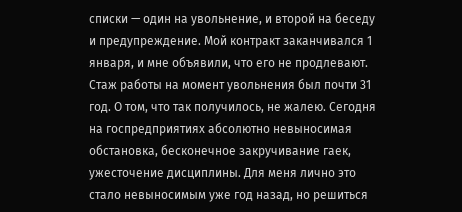списки — один на увольнение, и второй на беседу и предупреждение. Мой контракт заканчивался 1 января, и мне объявили, что его не продлевают. Стаж работы на момент увольнения был почти 31 год. О том, что так получилось, не жалею. Сегодня на госпредприятиях абсолютно невыносимая обстановка, бесконечное закручивание гаек, ужесточение дисциплины. Для меня лично это стало невыносимым уже год назад, но решиться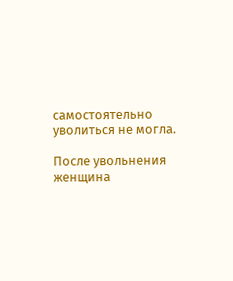самостоятельно уволиться не могла.

После увольнения женщина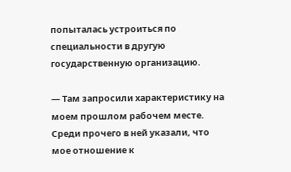попыталась устроиться по специальности в другую государственную организацию.

— Там запросили характеристику на моем прошлом рабочем месте. Среди прочего в ней указали, что мое отношение к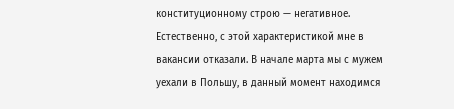конституционному строю — негативное. Естественно, с этой характеристикой мне в вакансии отказали. В начале марта мы с мужем уехали в Польшу, в данный момент находимся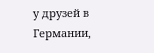у друзей в Германии,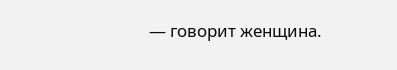— говорит женщина.